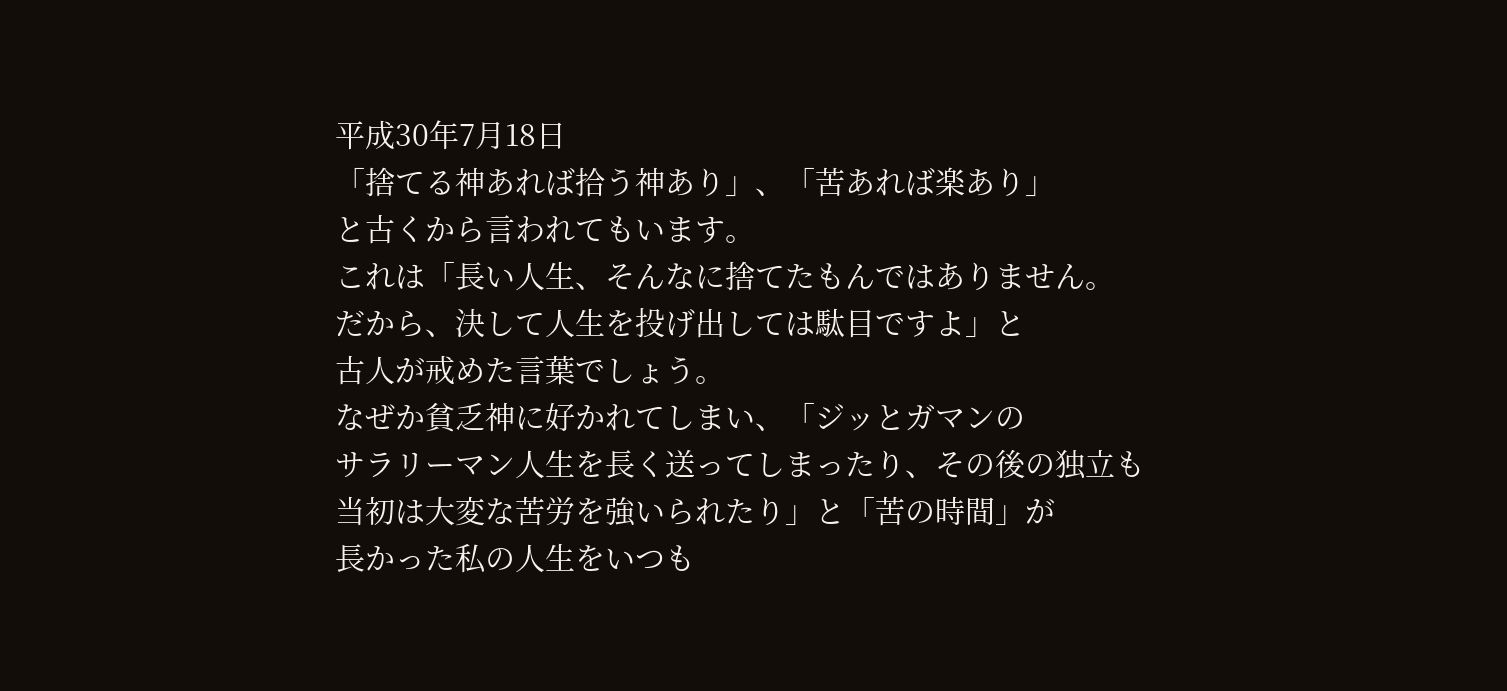平成30年7月18日
「捨てる神あれば拾う神あり」、「苦あれば楽あり」
と古くから言われてもいます。
これは「長い人生、そんなに捨てたもんではありません。
だから、決して人生を投げ出しては駄目ですよ」と
古人が戒めた言葉でしょう。
なぜか貧乏神に好かれてしまい、「ジッとガマンの
サラリーマン人生を長く送ってしまったり、その後の独立も
当初は大変な苦労を強いられたり」と「苦の時間」が
長かった私の人生をいつも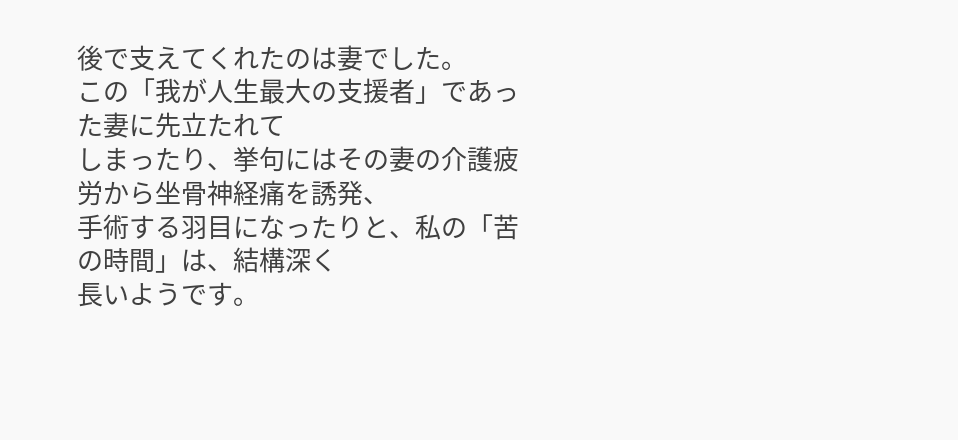後で支えてくれたのは妻でした。
この「我が人生最大の支援者」であった妻に先立たれて
しまったり、挙句にはその妻の介護疲労から坐骨神経痛を誘発、
手術する羽目になったりと、私の「苦の時間」は、結構深く
長いようです。